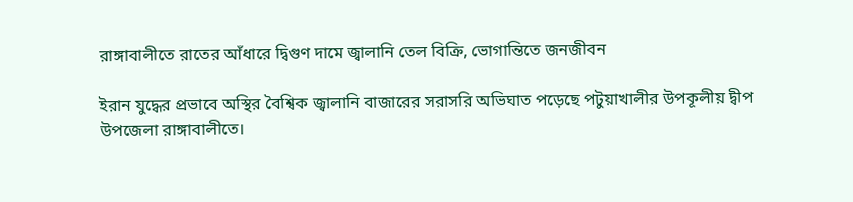রাঙ্গাবালীতে রাতের আঁধারে দ্বিগুণ দামে জ্বালানি তেল বিক্রি, ভোগান্তিতে জনজীবন

ইরান যুদ্ধের প্রভাবে অস্থির বৈশ্বিক জ্বালানি বাজারের সরাসরি অভিঘাত পড়েছে পটুয়াখালীর উপকূলীয় দ্বীপ উপজেলা রাঙ্গাবালীতে।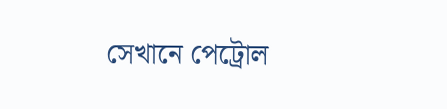সেখানে পেট্রোল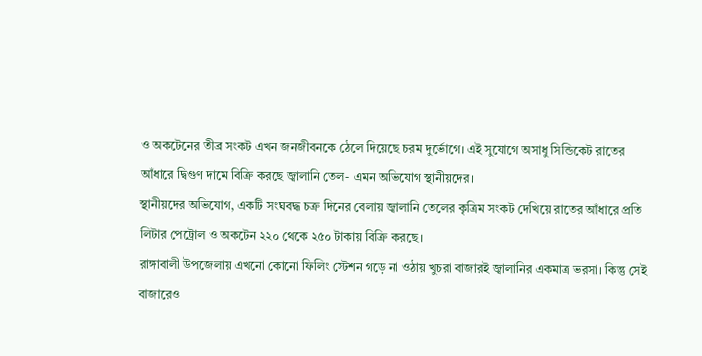ও অকটেনের তীব্র সংকট এখন জনজীবনকে ঠেলে দিয়েছে চরম দুর্ভোগে। এই সুযোগে অসাধু সিন্ডিকেট রাতের আঁধারে দ্বিগুণ দামে বিক্রি করছে জ্বালানি তেল- এমন অভিযোগ স্থানীয়দের।
স্থানীয়দের অভিযোগ, একটি সংঘবদ্ধ চক্র দিনের বেলায় জ্বালানি তেলের কৃত্রিম সংকট দেখিয়ে রাতের আঁধারে প্রতি লিটার পেট্রোল ও অকটেন ২২০ থেকে ২৫০ টাকায় বিক্রি করছে।
রাঙ্গাবালী উপজেলায় এখনো কোনো ফিলিং স্টেশন গড়ে না ওঠায় খুচরা বাজারই জ্বালানির একমাত্র ভরসা। কিন্তু সেই বাজারেও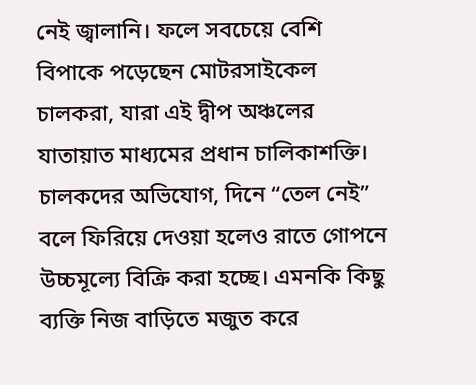নেই জ্বালানি। ফলে সবচেয়ে বেশি বিপাকে পড়েছেন মোটরসাইকেল চালকরা, যারা এই দ্বীপ অঞ্চলের যাতায়াত মাধ্যমের প্রধান চালিকাশক্তি।
চালকদের অভিযোগ, দিনে “তেল নেই” বলে ফিরিয়ে দেওয়া হলেও রাতে গোপনে উচ্চমূল্যে বিক্রি করা হচ্ছে। এমনকি কিছু ব্যক্তি নিজ বাড়িতে মজুত করে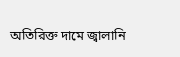অতিরিক্ত দামে জ্বালানি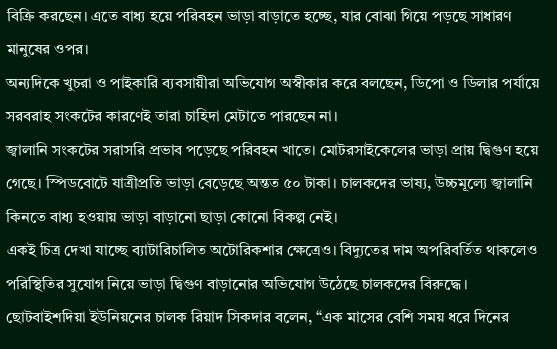বিক্রি করছেন। এতে বাধ্য হয়ে পরিবহন ভাড়া বাড়াতে হচ্ছে, যার বোঝা গিয়ে পড়ছে সাধারণ মানুষের ওপর।
অন্যদিকে খুচরা ও পাইকারি ব্যবসায়ীরা অভিযোগ অস্বীকার করে বলছেন, ডিপো ও ডিলার পর্যায়ে সরবরাহ সংকটের কারণেই তারা চাহিদা মেটাতে পারছেন না।
জ্বালানি সংকটের সরাসরি প্রভাব পড়েছে পরিবহন খাতে। মোটরসাইকেলের ভাড়া প্রায় দ্বিগুণ হয়ে গেছে। স্পিডবোটে যাত্রীপ্রতি ভাড়া বেড়েছে অন্তত ৫০ টাকা। চালকদের ভাষ্য, উচ্চমূল্যে জ্বালানি কিনতে বাধ্য হওয়ায় ভাড়া বাড়ানো ছাড়া কোনো বিকল্প নেই।
একই চিত্র দেখা যাচ্ছে ব্যাটারিচালিত অটোরিকশার ক্ষেত্রেও। বিদ্যুতের দাম অপরিবর্তিত থাকলেও পরিস্থিতির সুযোগ নিয়ে ভাড়া দ্বিগুণ বাড়ানোর অভিযোগ উঠেছে চালকদের বিরুদ্ধে।
ছোটবাইশদিয়া ইউনিয়নের চালক রিয়াদ সিকদার বলেন, “এক মাসের বেশি সময় ধরে দিনের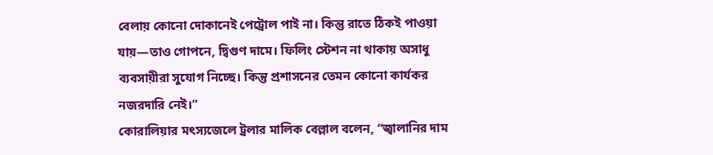বেলায় কোনো দোকানেই পেট্রোল পাই না। কিন্তু রাতে ঠিকই পাওয়া যায়—তাও গোপনে, দ্বিগুণ দামে। ফিলিং স্টেশন না থাকায় অসাধু ব্যবসায়ীরা সুযোগ নিচ্ছে। কিন্তু প্রশাসনের তেমন কোনো কার্যকর নজরদারি নেই।”
কোরালিয়ার মৎস্যজেলে ট্রলার মালিক বেল্লাল বলেন, “জ্বালানির দাম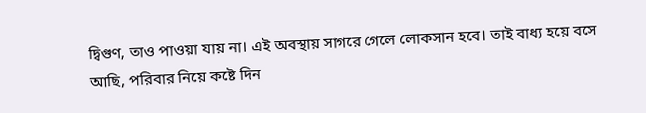দ্বিগুণ, তাও পাওয়া যায় না। এই অবস্থায় সাগরে গেলে লোকসান হবে। তাই বাধ্য হয়ে বসে আছি, পরিবার নিয়ে কষ্টে দিন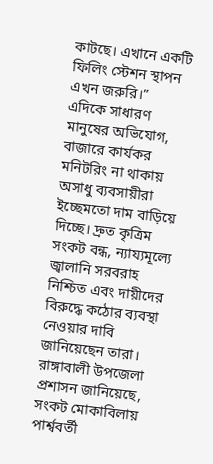কাটছে। এখানে একটি ফিলিং স্টেশন স্থাপন এখন জরুরি।”
এদিকে সাধারণ মানুষের অভিযোগ, বাজারে কার্যকর মনিটরিং না থাকায় অসাধু ব্যবসায়ীরা ইচ্ছেমতো দাম বাড়িয়ে দিচ্ছে। দ্রুত কৃত্রিম সংকট বন্ধ, ন্যায্যমূল্যে জ্বালানি সরবরাহ নিশ্চিত এবং দায়ীদের বিরুদ্ধে কঠোর ব্যবস্থা নেওয়ার দাবি জানিয়েছেন তারা।
রাঙ্গাবালী উপজেলা প্রশাসন জানিয়েছে, সংকট মোকাবিলায় পার্শ্ববর্তী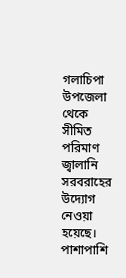গলাচিপা উপজেলা থেকে সীমিত পরিমাণ জ্বালানি সরবরাহের উদ্যোগ নেওয়া হয়েছে। পাশাপাশি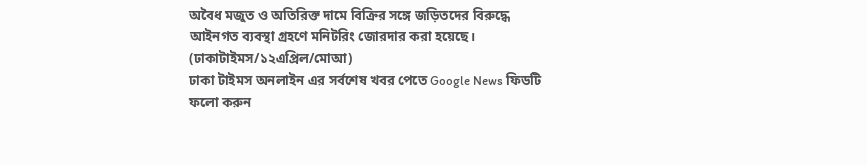অবৈধ মজুত ও অতিরিক্ত দামে বিক্রির সঙ্গে জড়িতদের বিরুদ্ধে আইনগত ব্যবস্থা গ্রহণে মনিটরিং জোরদার করা হয়েছে। (ঢাকাটাইমস/১২এপ্রিল/মোআ)
ঢাকা টাইমস অনলাইন এর সর্বশেষ খবর পেতে Google News ফিডটি ফলো করুন